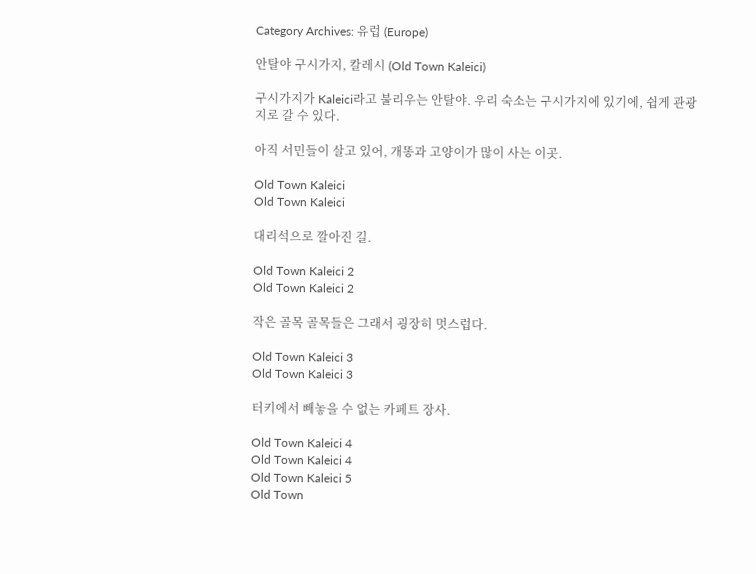Category Archives: 유럽 (Europe)

안탈야 구시가지, 칼레시 (Old Town Kaleici)

구시가지가 Kaleici라고 불리우는 안탈야. 우리 숙소는 구시가지에 있기에, 쉽게 관광지로 갈 수 있다.

아직 서민들이 살고 있어, 개똥과 고양이가 많이 사는 이곳.

Old Town Kaleici
Old Town Kaleici

대리석으로 깔아진 길.

Old Town Kaleici 2
Old Town Kaleici 2

작은 골목 골목들은 그래서 굉장히 멋스럽다.

Old Town Kaleici 3
Old Town Kaleici 3

터키에서 빼놓을 수 없는 카페트 장사.

Old Town Kaleici 4
Old Town Kaleici 4
Old Town Kaleici 5
Old Town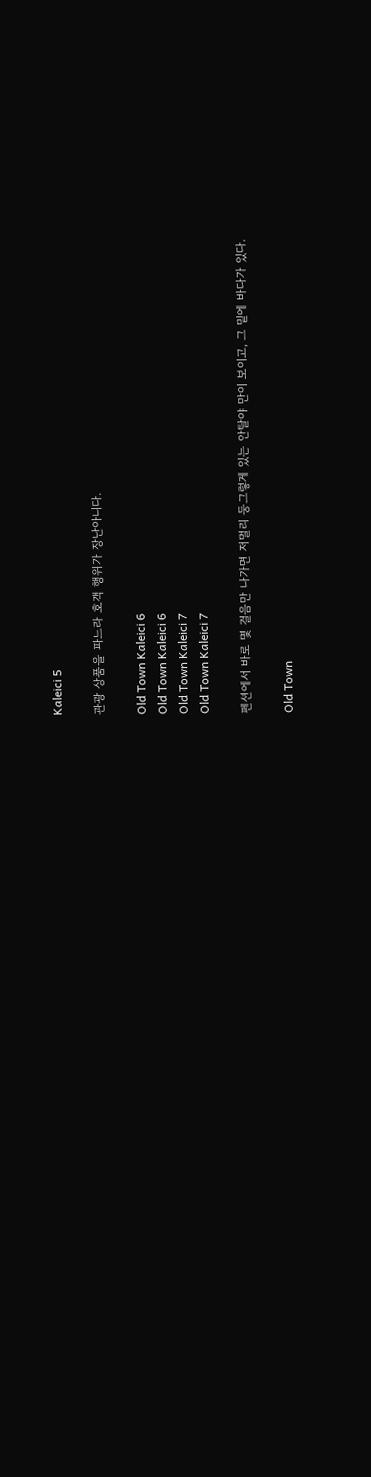Kaleici 5

관광 상품을 파느라 호객 행위가 장난아니다.

Old Town Kaleici 6
Old Town Kaleici 6
Old Town Kaleici 7
Old Town Kaleici 7

펜션에서 바로 몇 걸음만 나가면 저멀리 둥그렇게 있는 안탈야 만이 보이고, 그 밑에 바다가 있다.

Old Town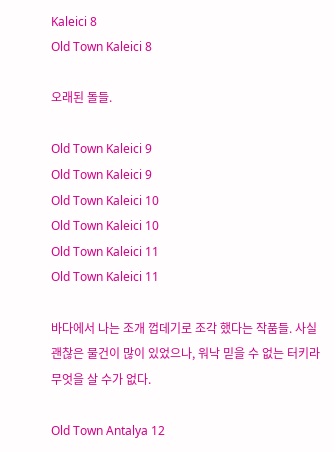Kaleici 8
Old Town Kaleici 8

오래된 돌들.

Old Town Kaleici 9
Old Town Kaleici 9
Old Town Kaleici 10
Old Town Kaleici 10
Old Town Kaleici 11
Old Town Kaleici 11

바다에서 나는 조개 껍데기로 조각 했다는 작품들. 사실 괜찮은 물건이 많이 있었으나, 워낙 믿을 수 없는 터키라 무엇을 살 수가 없다.

Old Town Antalya 12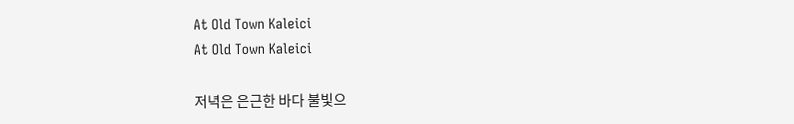At Old Town Kaleici
At Old Town Kaleici

저녁은 은근한 바다 불빛으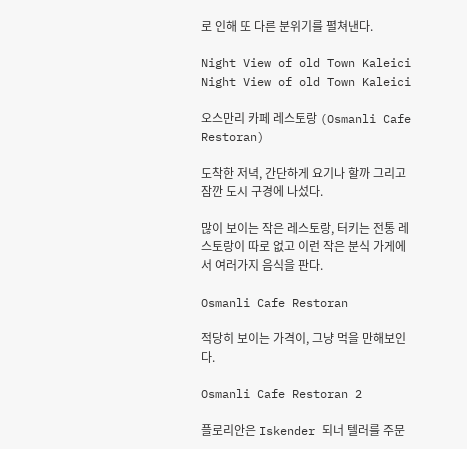로 인해 또 다른 분위기를 펼쳐낸다.

Night View of old Town Kaleici
Night View of old Town Kaleici

오스만리 카페 레스토랑 (Osmanli Cafe Restoran)

도착한 저녁, 간단하게 요기나 할까 그리고 잠깐 도시 구경에 나섰다.

많이 보이는 작은 레스토랑, 터키는 전통 레스토랑이 따로 없고 이런 작은 분식 가게에서 여러가지 음식을 판다.

Osmanli Cafe Restoran

적당히 보이는 가격이, 그냥 먹을 만해보인다.

Osmanli Cafe Restoran 2

플로리안은 Iskender 되너 텔러를 주문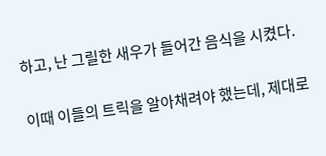하고, 난 그릴한 새우가 들어간 음식을 시켰다.

이때 이들의 트릭을 알아채려야 했는데, 제대로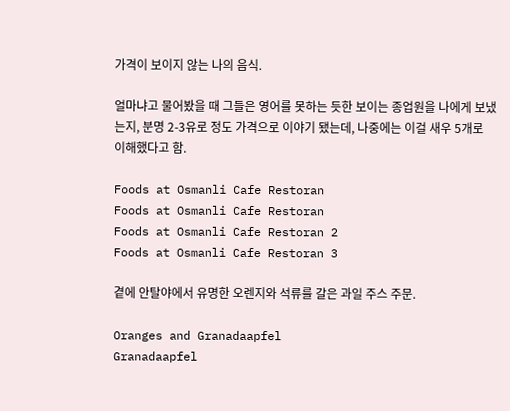가격이 보이지 않는 나의 음식.

얼마냐고 물어봤을 때 그들은 영어를 못하는 듯한 보이는 종업원을 나에게 보냈는지, 분명 2-3유로 정도 가격으로 이야기 됐는데, 나중에는 이걸 새우 5개로 이해했다고 함.

Foods at Osmanli Cafe Restoran
Foods at Osmanli Cafe Restoran
Foods at Osmanli Cafe Restoran 2
Foods at Osmanli Cafe Restoran 3

곁에 안탈야에서 유명한 오렌지와 석류를 갈은 과일 주스 주문.

Oranges and Granadaapfel
Granadaapfel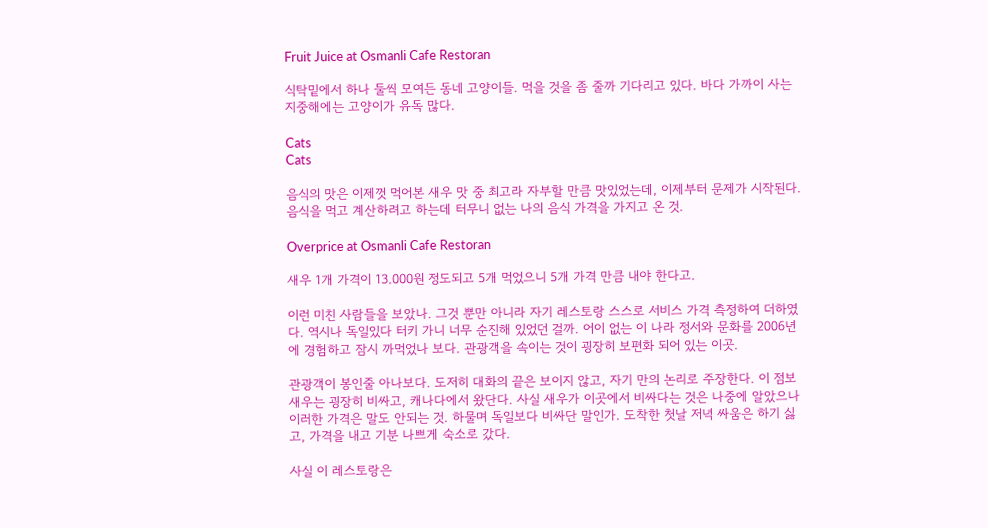Fruit Juice at Osmanli Cafe Restoran

식탁밑에서 하나 둘씩 모여든 동네 고양이들. 먹을 것을 좀 줄까 기다리고 있다. 바다 가까이 사는 지중해에는 고양이가 유독 많다.

Cats
Cats

음식의 맛은 이제껏 먹어본 새우 맛 중 최고라 자부할 만큼 맛있었는데, 이제부터 문제가 시작된다. 음식을 먹고 계산하려고 하는데 터무니 없는 나의 음식 가격을 가지고 온 것.

Overprice at Osmanli Cafe Restoran

새우 1개 가격이 13.000원 정도되고 5개 먹었으니 5개 가격 만큼 내야 한다고.

이런 미친 사람들을 보았나. 그것 뿐만 아니라 자기 레스토랑 스스로 서비스 가격 측정하여 더하였다. 역시나 독일있다 터키 가니 너무 순진해 있었던 걸까. 어이 없는 이 나라 정서와 문화를 2006년에 경험하고 잠시 까먹었나 보다. 관광객을 속이는 것이 굉장히 보편화 되어 있는 이곳.

관광객이 봉인줄 아나보다. 도저히 대화의 끝은 보이지 않고, 자기 만의 논리로 주장한다. 이 점보 새우는 굉장히 비싸고, 캐나다에서 왔단다. 사실 새우가 이곳에서 비싸다는 것은 나중에 알았으나 이러한 가격은 말도 안되는 것. 하물며 독일보다 비싸단 말인가. 도착한 첫날 저녁 싸움은 하기 싫고, 가격을 내고 기분 나쁘게 숙소로 갔다.

사실 이 레스토랑은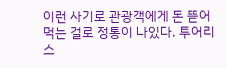이런 사기로 관광객에게 돈 뜯어먹는 걸로 정통이 나있다. 투어리스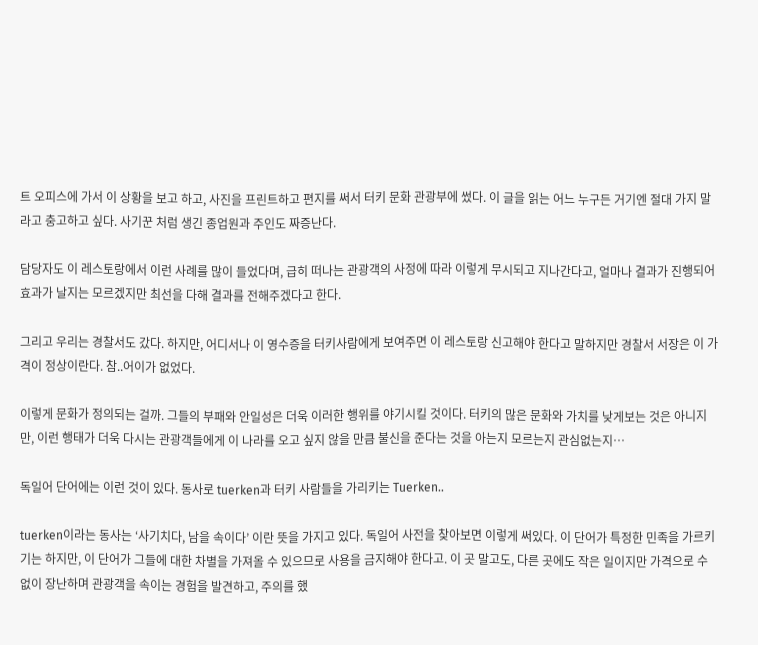트 오피스에 가서 이 상황을 보고 하고, 사진을 프린트하고 편지를 써서 터키 문화 관광부에 썼다. 이 글을 읽는 어느 누구든 거기엔 절대 가지 말라고 충고하고 싶다. 사기꾼 처럼 생긴 종업원과 주인도 짜증난다.

담당자도 이 레스토랑에서 이런 사례를 많이 들었다며, 급히 떠나는 관광객의 사정에 따라 이렇게 무시되고 지나간다고, 얼마나 결과가 진행되어 효과가 날지는 모르겠지만 최선을 다해 결과를 전해주겠다고 한다.

그리고 우리는 경찰서도 갔다. 하지만, 어디서나 이 영수증을 터키사람에게 보여주면 이 레스토랑 신고해야 한다고 말하지만 경찰서 서장은 이 가격이 정상이란다. 참..어이가 없었다.

이렇게 문화가 정의되는 걸까. 그들의 부패와 안일성은 더욱 이러한 행위를 야기시킬 것이다. 터키의 많은 문화와 가치를 낮게보는 것은 아니지만, 이런 행태가 더욱 다시는 관광객들에게 이 나라를 오고 싶지 않을 만큼 불신을 준다는 것을 아는지 모르는지 관심없는지…

독일어 단어에는 이런 것이 있다. 동사로 tuerken과 터키 사람들을 가리키는 Tuerken..

tuerken이라는 동사는 ‘사기치다, 남을 속이다’ 이란 뜻을 가지고 있다. 독일어 사전을 찾아보면 이렇게 써있다. 이 단어가 특정한 민족을 가르키기는 하지만, 이 단어가 그들에 대한 차별을 가져올 수 있으므로 사용을 금지해야 한다고. 이 곳 말고도, 다른 곳에도 작은 일이지만 가격으로 수없이 장난하며 관광객을 속이는 경험을 발견하고, 주의를 했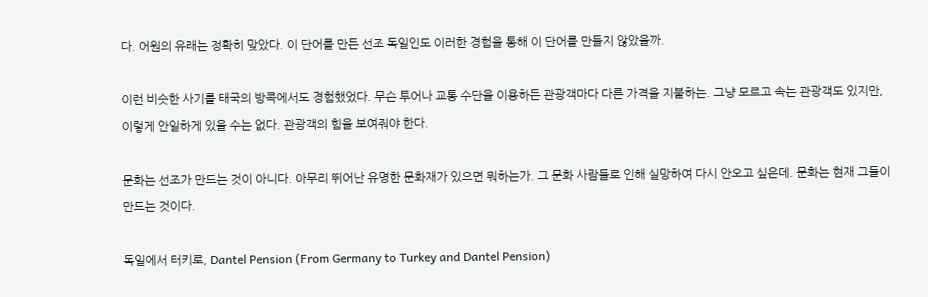다. 어원의 유래는 정확히 맞았다. 이 단어를 만든 선조 독일인도 이러한 경험을 통해 이 단어를 만들지 않았을까.

이런 비슷한 사기를 태국의 방콕에서도 경험했었다. 무슨 투어나 교통 수단을 이용하든 관광객마다 다른 가격을 지불하는. 그냥 모르고 속는 관광객도 있지만, 이렇게 안일하게 있을 수는 없다. 관광객의 힘을 보여줘야 한다.

문화는 선조가 만드는 것이 아니다. 아무리 뛰어난 유명한 문화재가 있으면 뭐하는가. 그 문화 사람들로 인해 실망하여 다시 안오고 싶은데. 문화는 현재 그들이 만드는 것이다.

독일에서 터키로, Dantel Pension (From Germany to Turkey and Dantel Pension)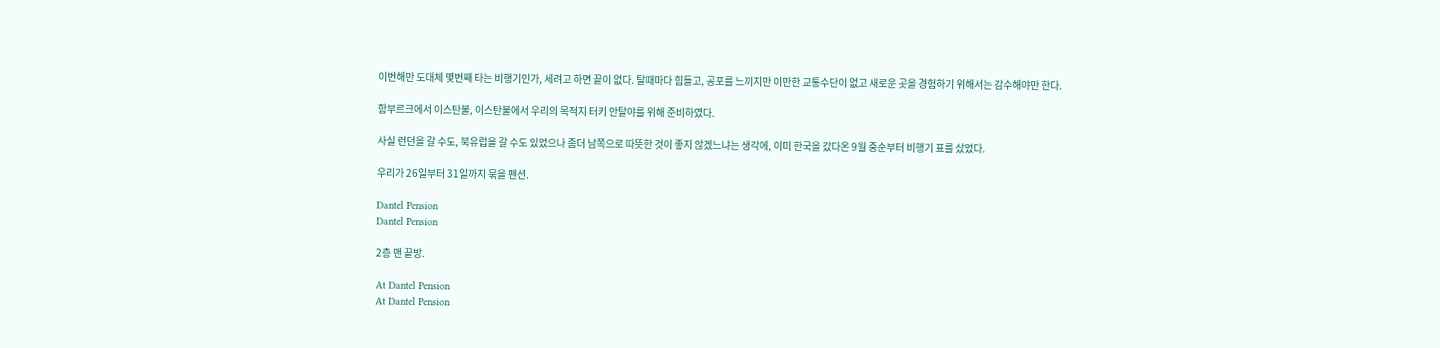이번해만 도대체 몇번째 타는 비행기인가, 세려고 하면 끝이 없다. 탈때마다 힘들고, 공포를 느끼지만 이만한 교통수단이 없고 새로운 곳을 경험하기 위해서는 감수해야만 한다.

함부르크에서 이스탄불, 이스탄불에서 우리의 목적지 터키 안탈야를 위해 준비하였다.

사실 런던을 갈 수도, 북유럽을 갈 수도 있었으나 좀더 남쪽으로 따뜻한 것이 좋지 않겠느냐는 생각에, 이미 한국을 갔다온 9월 중순부터 비행기 표를 샀었다.

우리가 26일부터 31일까지 묶을 펜션.

Dantel Pension
Dantel Pension

2층 맨 끝방.

At Dantel Pension
At Dantel Pension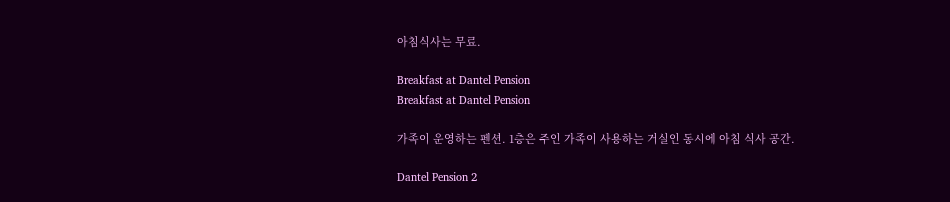아침식사는 무료.

Breakfast at Dantel Pension
Breakfast at Dantel Pension

가족이 운영하는 펜션. 1층은 주인 가족이 사용하는 거실인 동시에 아침 식사 공간.

Dantel Pension 2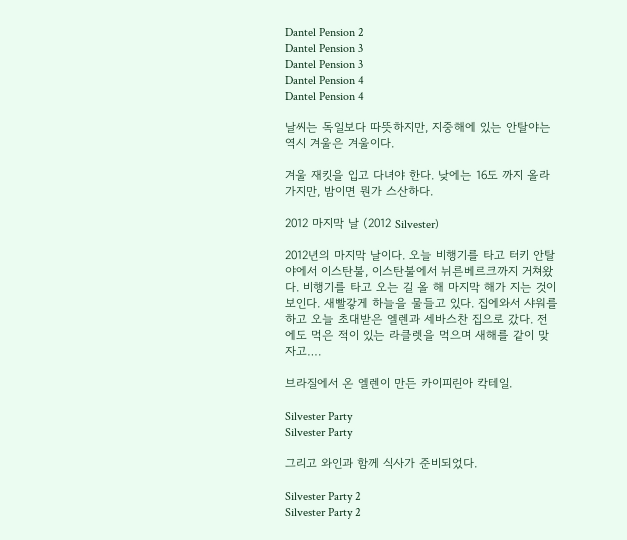Dantel Pension 2
Dantel Pension 3
Dantel Pension 3
Dantel Pension 4
Dantel Pension 4

날씨는 독일보다 따뜻하지만, 지중해에 있는 안탈야는 역시 겨울은 겨울이다.

겨울 재킷을 입고 다녀야 한다. 낮에는 16도 까지 올라가지만, 밤이면 뭔가 스산하다.

2012 마지막 날 (2012 Silvester)

2012년의 마지막 날이다. 오늘 비행기를 타고 터키 안탈야에서 이스탄불, 이스탄불에서 뉘른베르크까지 거쳐왔다. 비행기를 타고 오는 길 올 해 마지막 해가 지는 것이 보인다. 새빨갛게 하늘을 물들고 있다. 집에와서 샤워를 하고 오늘 초대받은 엘렌과 세바스찬 집으로 갔다. 전에도 먹은 적이 있는 라클렛을 먹으며 새해를 같이 맞자고….

브라질에서 온 엘렌이 만든 카이피린아 칵테일.

Silvester Party
Silvester Party

그리고 와인과 함께 식사가 준비되었다.

Silvester Party 2
Silvester Party 2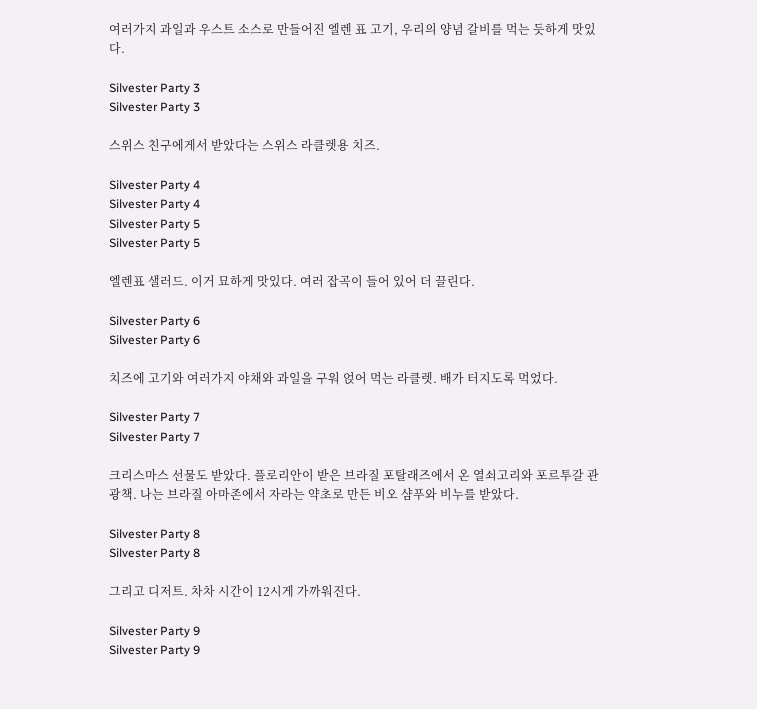여러가지 과일과 우스트 소스로 만들어진 엘렌 표 고기, 우리의 양념 갈비를 먹는 듯하게 맛있다.

Silvester Party 3
Silvester Party 3

스위스 친구에게서 받았다는 스위스 라클렛용 치즈.

Silvester Party 4
Silvester Party 4
Silvester Party 5
Silvester Party 5

엘렌표 샐러드. 이거 묘하게 맛있다. 여러 잡곡이 들어 있어 더 끌린다.

Silvester Party 6
Silvester Party 6

치즈에 고기와 여러가지 야채와 과일을 구워 얹어 먹는 라클렛. 배가 터지도록 먹었다.

Silvester Party 7
Silvester Party 7

크리스마스 선물도 받았다. 플로리안이 받은 브라질 포탈래즈에서 온 열쇠고리와 포르투갈 관광책. 나는 브라질 아마존에서 자라는 약초로 만든 비오 샴푸와 비누를 받았다.

Silvester Party 8
Silvester Party 8

그리고 디저트. 차차 시간이 12시게 가까워진다.

Silvester Party 9
Silvester Party 9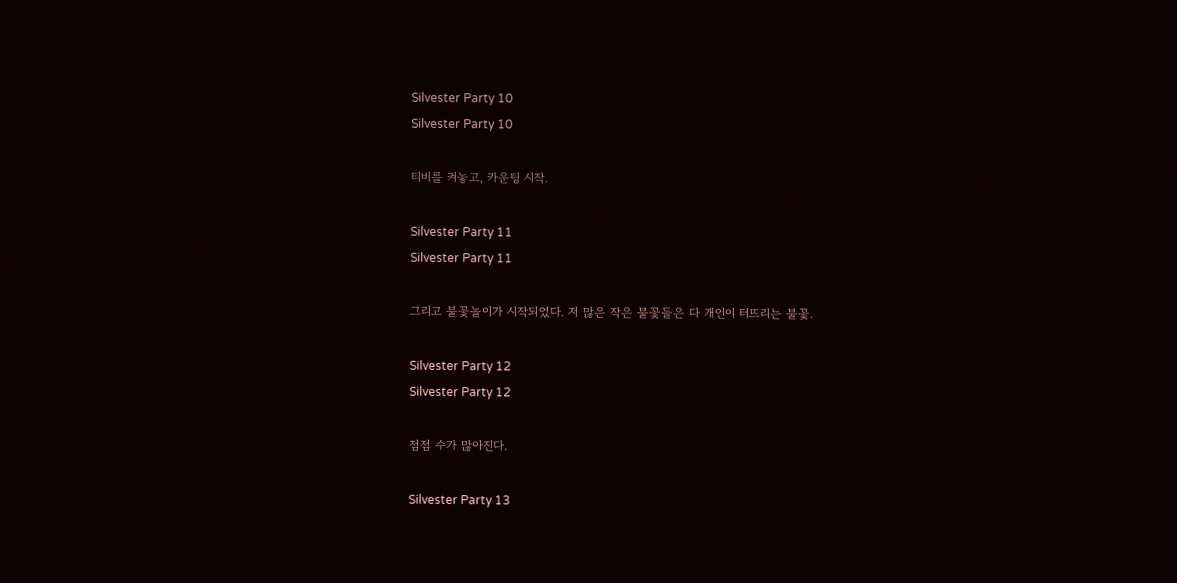Silvester Party 10
Silvester Party 10

티비를 켜놓고, 카운팅 시작.

Silvester Party 11
Silvester Party 11

그리고 불꽃놀이가 시작되었다. 저 많은 작은 불꽃들은 다 개인이 터뜨리는 불꽃.

Silvester Party 12
Silvester Party 12

점점 수가 많아진다.

Silvester Party 13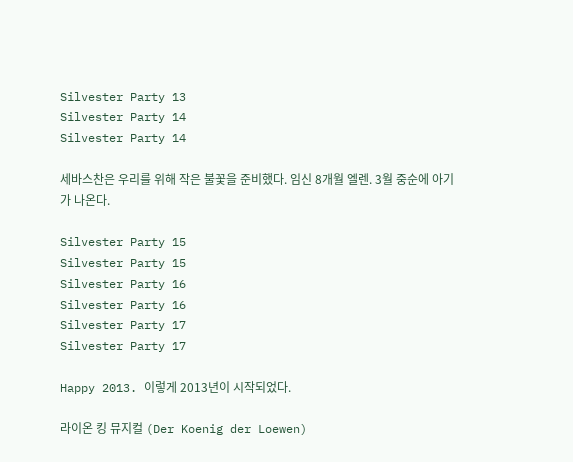Silvester Party 13
Silvester Party 14
Silvester Party 14

세바스찬은 우리를 위해 작은 불꽃을 준비했다. 임신 8개월 엘렌. 3월 중순에 아기가 나온다.

Silvester Party 15
Silvester Party 15
Silvester Party 16
Silvester Party 16
Silvester Party 17
Silvester Party 17

Happy 2013. 이렇게 2013년이 시작되었다.

라이온 킹 뮤지컬 (Der Koenig der Loewen)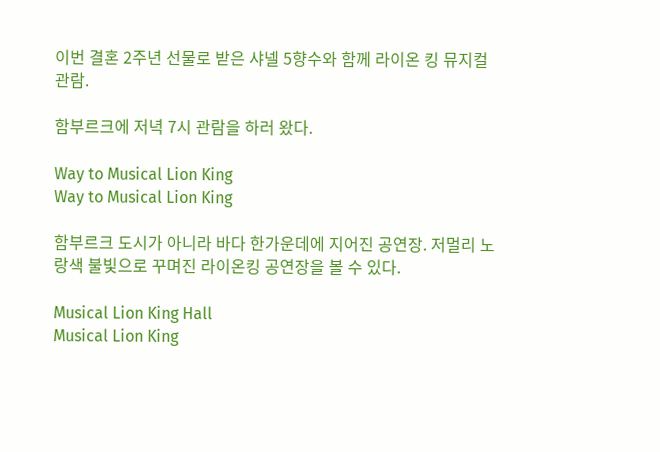이번 결혼 2주년 선물로 받은 샤넬 5향수와 함께 라이온 킹 뮤지컬 관람.

함부르크에 저녁 7시 관람을 하러 왔다.

Way to Musical Lion King
Way to Musical Lion King

함부르크 도시가 아니라 바다 한가운데에 지어진 공연장. 저멀리 노랑색 불빛으로 꾸며진 라이온킹 공연장을 볼 수 있다.

Musical Lion King Hall
Musical Lion King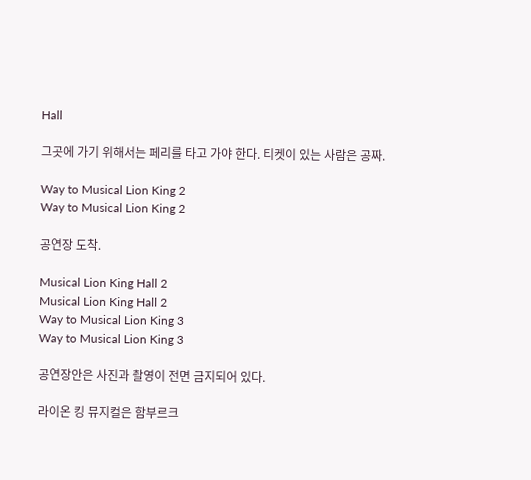Hall

그곳에 가기 위해서는 페리를 타고 가야 한다. 티켓이 있는 사람은 공짜.

Way to Musical Lion King 2
Way to Musical Lion King 2

공연장 도착.

Musical Lion King Hall 2
Musical Lion King Hall 2
Way to Musical Lion King 3
Way to Musical Lion King 3

공연장안은 사진과 촬영이 전면 금지되어 있다.

라이온 킹 뮤지컬은 함부르크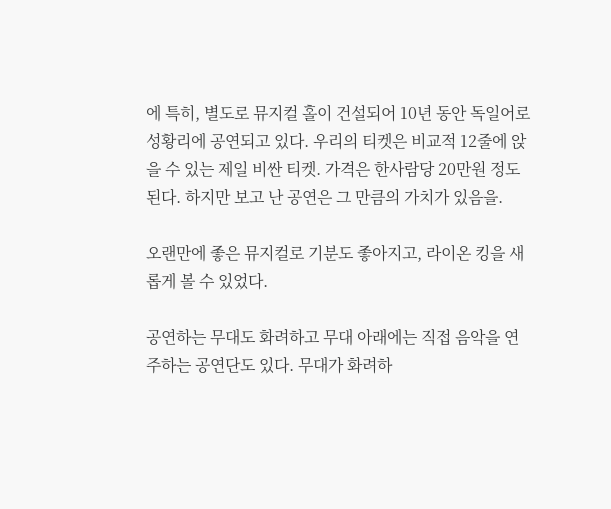에 특히, 별도로 뮤지컬 홀이 건설되어 10년 동안 독일어로 성황리에 공연되고 있다. 우리의 티켓은 비교적 12줄에 앉을 수 있는 제일 비싼 티켓. 가격은 한사람당 20만원 정도 된다. 하지만 보고 난 공연은 그 만큼의 가치가 있음을.

오랜만에 좋은 뮤지컬로 기분도 좋아지고, 라이온 킹을 새롭게 볼 수 있었다.

공연하는 무대도 화려하고 무대 아래에는 직접 음악을 연주하는 공연단도 있다. 무대가 화려하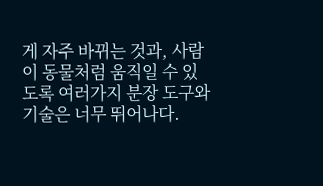게 자주 바뀌는 것과, 사람이 동물처럼 움직일 수 있도록 여러가지 분장 도구와 기술은 너무 뛰어나다.